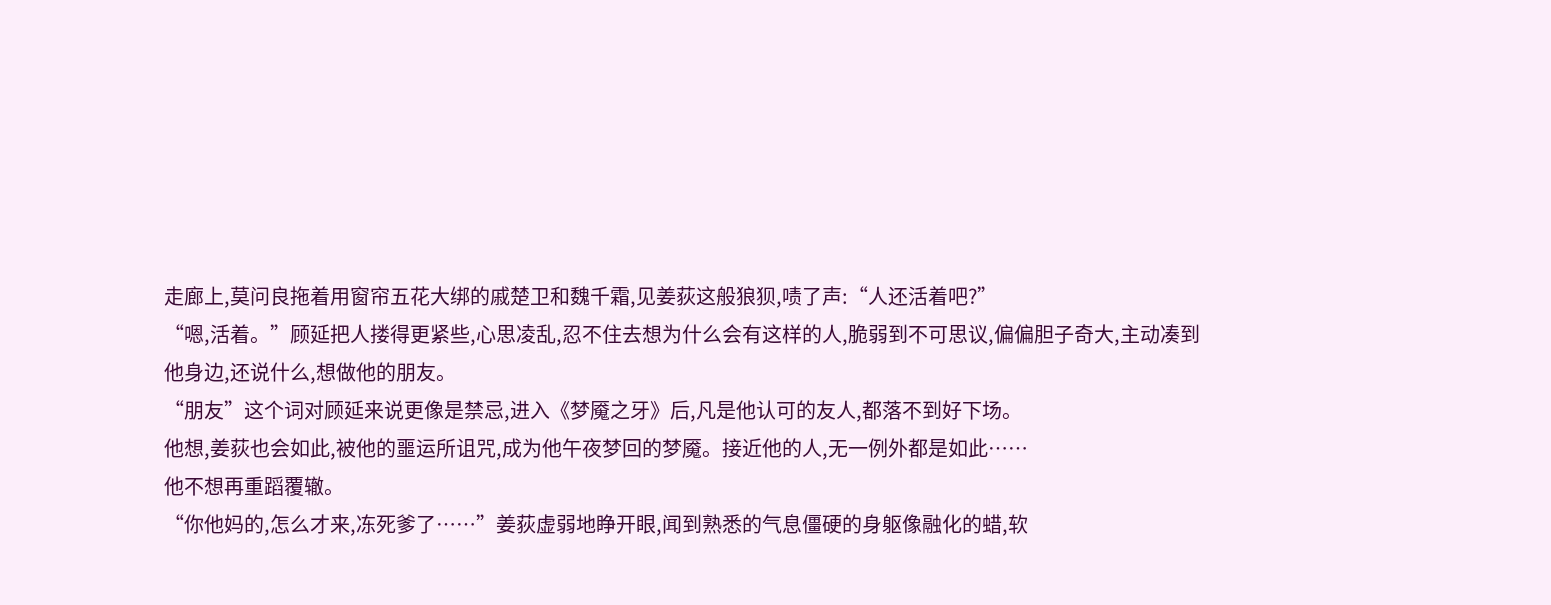走廊上,莫问良拖着用窗帘五花大绑的戚楚卫和魏千霜,见姜荻这般狼狈,啧了声:“人还活着吧?”
“嗯,活着。”顾延把人搂得更紧些,心思凌乱,忍不住去想为什么会有这样的人,脆弱到不可思议,偏偏胆子奇大,主动凑到他身边,还说什么,想做他的朋友。
“朋友”这个词对顾延来说更像是禁忌,进入《梦魇之牙》后,凡是他认可的友人,都落不到好下场。
他想,姜荻也会如此,被他的噩运所诅咒,成为他午夜梦回的梦魇。接近他的人,无一例外都是如此……
他不想再重蹈覆辙。
“你他妈的,怎么才来,冻死爹了……”姜荻虚弱地睁开眼,闻到熟悉的气息僵硬的身躯像融化的蜡,软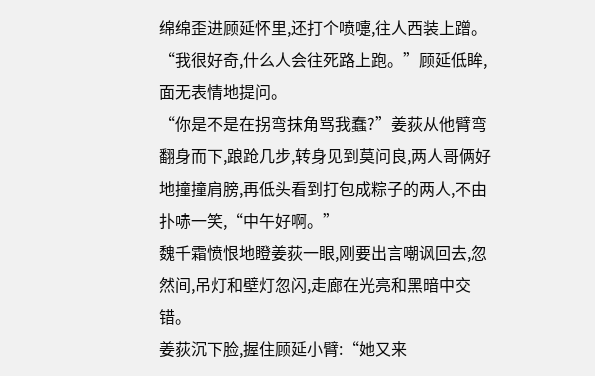绵绵歪进顾延怀里,还打个喷嚏,往人西装上蹭。
“我很好奇,什么人会往死路上跑。”顾延低眸,面无表情地提问。
“你是不是在拐弯抹角骂我蠢?”姜荻从他臂弯翻身而下,踉跄几步,转身见到莫问良,两人哥俩好地撞撞肩膀,再低头看到打包成粽子的两人,不由扑哧一笑,“中午好啊。”
魏千霜愤恨地瞪姜荻一眼,刚要出言嘲讽回去,忽然间,吊灯和壁灯忽闪,走廊在光亮和黑暗中交错。
姜荻沉下脸,握住顾延小臂:“她又来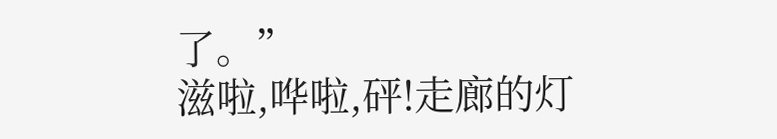了。”
滋啦,哗啦,砰!走廊的灯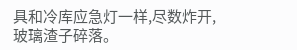具和冷库应急灯一样,尽数炸开,玻璃渣子碎落。